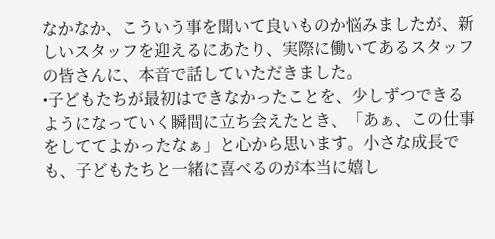なかなか、こういう事を聞いて良いものか悩みましたが、新しいスタッフを迎えるにあたり、実際に働いてあるスタッフの皆さんに、本音で話していただきました。
•子どもたちが最初はできなかったことを、少しずつできるようになっていく瞬間に立ち会えたとき、「あぁ、この仕事をしててよかったなぁ」と心から思います。小さな成長でも、子どもたちと一緒に喜べるのが本当に嬉し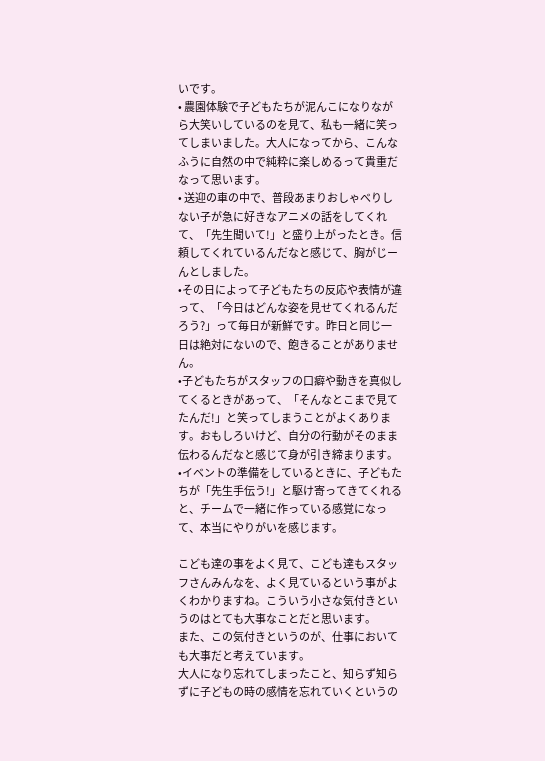いです。
• 農園体験で子どもたちが泥んこになりながら大笑いしているのを見て、私も一緒に笑ってしまいました。大人になってから、こんなふうに自然の中で純粋に楽しめるって貴重だなって思います。
• 送迎の車の中で、普段あまりおしゃべりしない子が急に好きなアニメの話をしてくれて、「先生聞いて!」と盛り上がったとき。信頼してくれているんだなと感じて、胸がじーんとしました。
•その日によって子どもたちの反応や表情が違って、「今日はどんな姿を見せてくれるんだろう?」って毎日が新鮮です。昨日と同じ一日は絶対にないので、飽きることがありません。
•子どもたちがスタッフの口癖や動きを真似してくるときがあって、「そんなとこまで見てたんだ!」と笑ってしまうことがよくあります。おもしろいけど、自分の行動がそのまま伝わるんだなと感じて身が引き締まります。
•イベントの準備をしているときに、子どもたちが「先生手伝う!」と駆け寄ってきてくれると、チームで一緒に作っている感覚になって、本当にやりがいを感じます。

こども達の事をよく見て、こども達もスタッフさんみんなを、よく見ているという事がよくわかりますね。こういう小さな気付きというのはとても大事なことだと思います。
また、この気付きというのが、仕事においても大事だと考えています。
大人になり忘れてしまったこと、知らず知らずに子どもの時の感情を忘れていくというの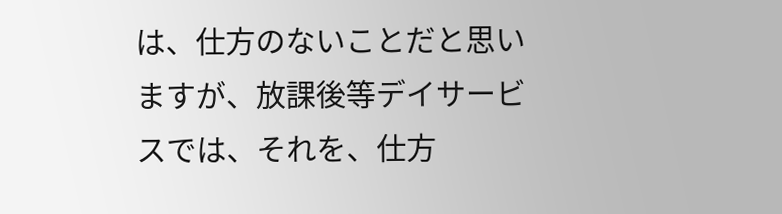は、仕方のないことだと思いますが、放課後等デイサービスでは、それを、仕方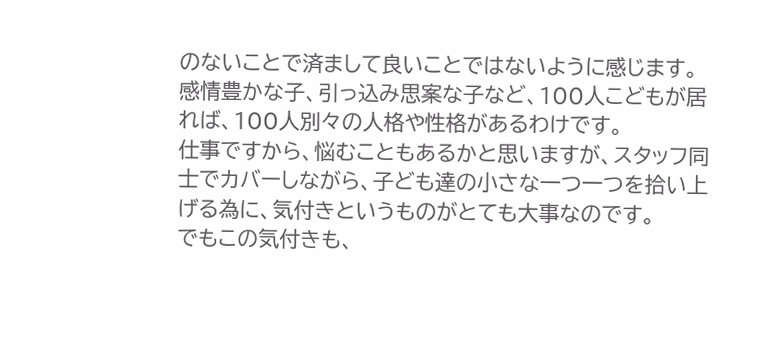のないことで済まして良いことではないように感じます。
感情豊かな子、引っ込み思案な子など、100人こどもが居れば、100人別々の人格や性格があるわけです。
仕事ですから、悩むこともあるかと思いますが、スタッフ同士でカバーしながら、子ども達の小さな一つ一つを拾い上げる為に、気付きというものがとても大事なのです。
でもこの気付きも、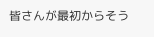皆さんが最初からそう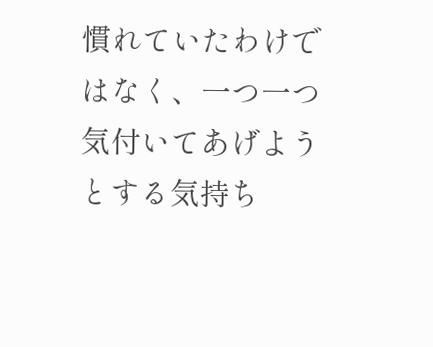慣れていたわけではなく、一つ一つ気付いてあげようとする気持ち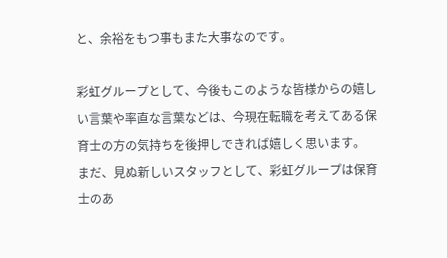と、余裕をもつ事もまた大事なのです。

彩虹グループとして、今後もこのような皆様からの嬉しい言葉や率直な言葉などは、今現在転職を考えてある保育士の方の気持ちを後押しできれば嬉しく思います。
まだ、見ぬ新しいスタッフとして、彩虹グループは保育士のあ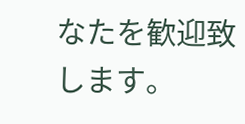なたを歓迎致します。